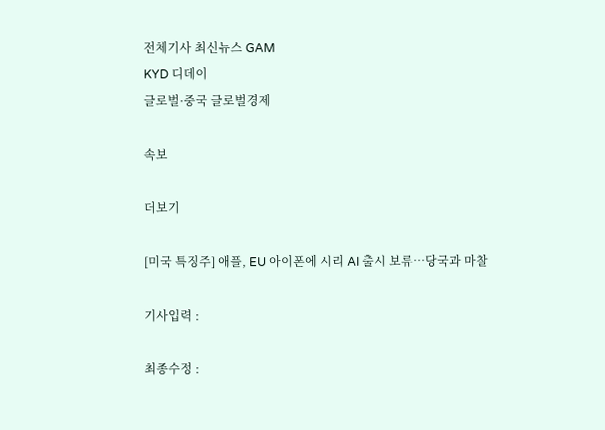전체기사 최신뉴스 GAM
KYD 디데이
글로벌·중국 글로벌경제

속보

더보기

[미국 특징주] 애플, EU 아이폰에 시리 AI 출시 보류…당국과 마찰

기사입력 :

최종수정 :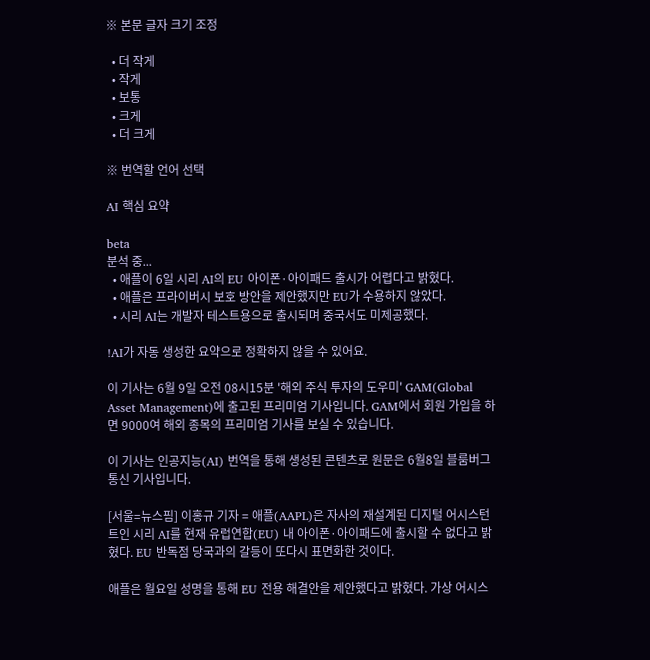※ 본문 글자 크기 조정

  • 더 작게
  • 작게
  • 보통
  • 크게
  • 더 크게

※ 번역할 언어 선택

AI 핵심 요약

beta
분석 중...
  • 애플이 6일 시리 AI의 EU 아이폰·아이패드 출시가 어렵다고 밝혔다.
  • 애플은 프라이버시 보호 방안을 제안했지만 EU가 수용하지 않았다.
  • 시리 AI는 개발자 테스트용으로 출시되며 중국서도 미제공했다.

!AI가 자동 생성한 요약으로 정확하지 않을 수 있어요.

이 기사는 6월 9일 오전 08시15분 '해외 주식 투자의 도우미' GAM(Global Asset Management)에 출고된 프리미엄 기사입니다. GAM에서 회원 가입을 하면 9000여 해외 종목의 프리미엄 기사를 보실 수 있습니다.

이 기사는 인공지능(AI) 번역을 통해 생성된 콘텐츠로 원문은 6월8일 블룸버그통신 기사입니다.

[서울=뉴스핌] 이홍규 기자 = 애플(AAPL)은 자사의 재설계된 디지털 어시스턴트인 시리 AI를 현재 유럽연합(EU) 내 아이폰·아이패드에 출시할 수 없다고 밝혔다. EU 반독점 당국과의 갈등이 또다시 표면화한 것이다.

애플은 월요일 성명을 통해 EU 전용 해결안을 제안했다고 밝혔다. 가상 어시스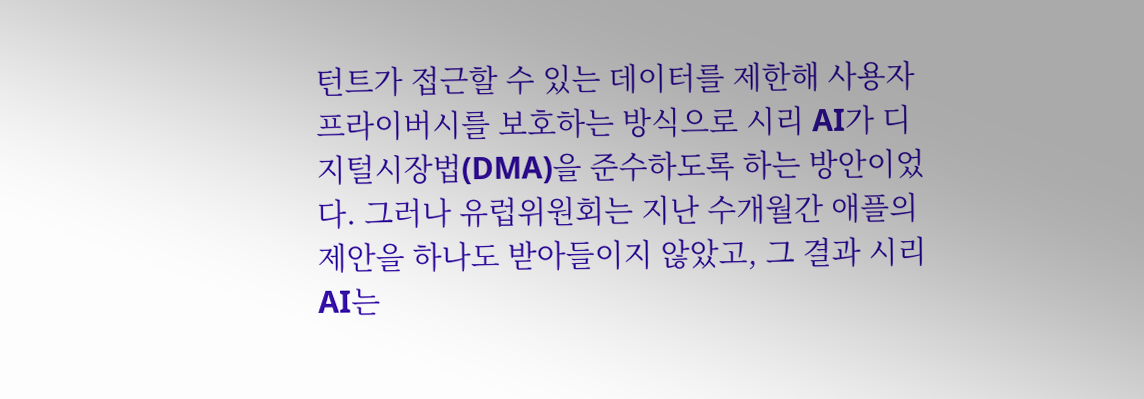턴트가 접근할 수 있는 데이터를 제한해 사용자 프라이버시를 보호하는 방식으로 시리 AI가 디지털시장법(DMA)을 준수하도록 하는 방안이었다. 그러나 유럽위원회는 지난 수개월간 애플의 제안을 하나도 받아들이지 않았고, 그 결과 시리 AI는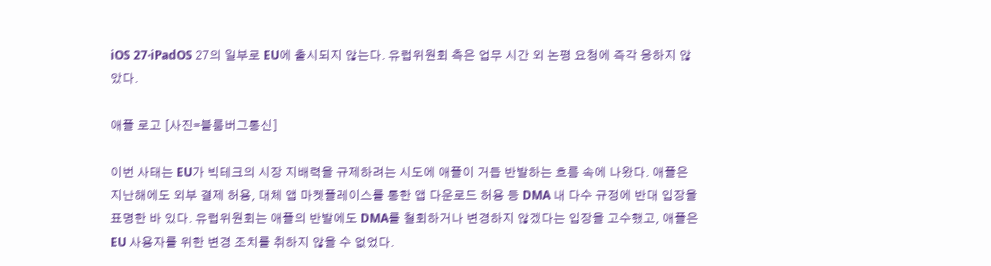iOS 27·iPadOS 27의 일부로 EU에 출시되지 않는다. 유럽위원회 측은 업무 시간 외 논평 요청에 즉각 응하지 않았다.

애플 로고 [사진=블룸버그통신]

이번 사태는 EU가 빅테크의 시장 지배력을 규제하려는 시도에 애플이 거듭 반발하는 흐름 속에 나왔다. 애플은 지난해에도 외부 결제 허용, 대체 앱 마켓플레이스를 통한 앱 다운로드 허용 등 DMA 내 다수 규정에 반대 입장을 표명한 바 있다. 유럽위원회는 애플의 반발에도 DMA를 철회하거나 변경하지 않겠다는 입장을 고수했고, 애플은 EU 사용자를 위한 변경 조치를 취하지 않을 수 없었다.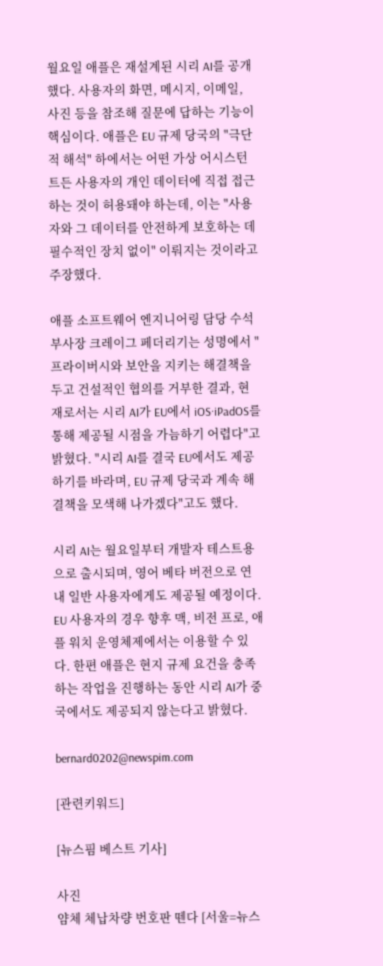월요일 애플은 재설계된 시리 AI를 공개했다. 사용자의 화면, 메시지, 이메일, 사진 등을 참조해 질문에 답하는 기능이 핵심이다. 애플은 EU 규제 당국의 "극단적 해석" 하에서는 어떤 가상 어시스턴트든 사용자의 개인 데이터에 직접 접근하는 것이 허용돼야 하는데, 이는 "사용자와 그 데이터를 안전하게 보호하는 데 필수적인 장치 없이" 이뤄지는 것이라고 주장했다.

애플 소프트웨어 엔지니어링 담당 수석부사장 크레이그 페더리기는 성명에서 "프라이버시와 보안을 지키는 해결책을 두고 건설적인 협의를 거부한 결과, 현재로서는 시리 AI가 EU에서 iOS·iPadOS를 통해 제공될 시점을 가늠하기 어렵다"고 밝혔다. "시리 AI를 결국 EU에서도 제공하기를 바라며, EU 규제 당국과 계속 해결책을 모색해 나가겠다"고도 했다.

시리 AI는 월요일부터 개발자 테스트용으로 출시되며, 영어 베타 버전으로 연내 일반 사용자에게도 제공될 예정이다. EU 사용자의 경우 향후 맥, 비전 프로, 애플 워치 운영체제에서는 이용할 수 있다. 한편 애플은 현지 규제 요건을 충족하는 작업을 진행하는 동안 시리 AI가 중국에서도 제공되지 않는다고 밝혔다.

bernard0202@newspim.com

[관련키워드]

[뉴스핌 베스트 기사]

사진
얌체 체납차량 번호판 뗀다 [서울=뉴스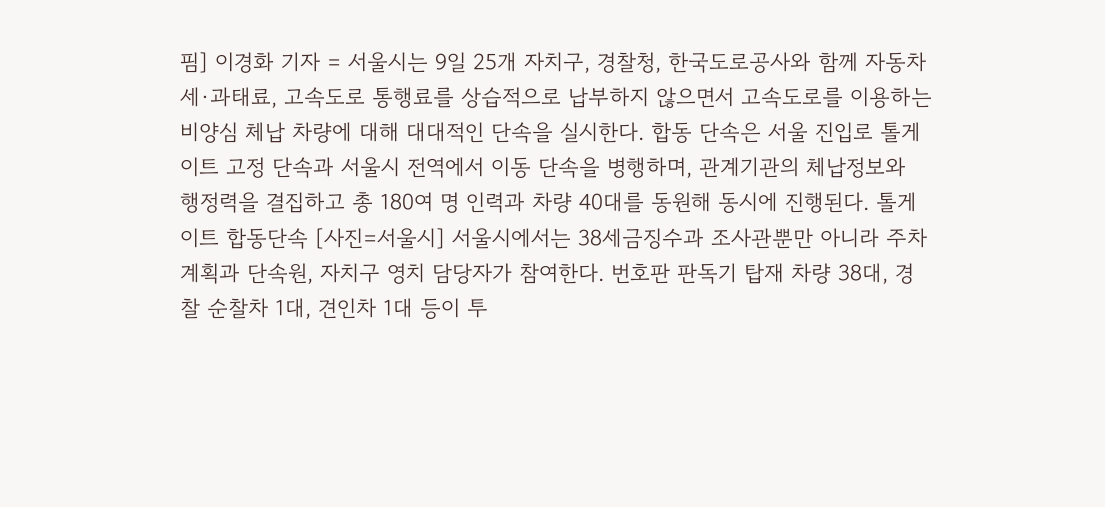핌] 이경화 기자 = 서울시는 9일 25개 자치구, 경찰청, 한국도로공사와 함께 자동차세·과태료, 고속도로 통행료를 상습적으로 납부하지 않으면서 고속도로를 이용하는 비양심 체납 차량에 대해 대대적인 단속을 실시한다. 합동 단속은 서울 진입로 톨게이트 고정 단속과 서울시 전역에서 이동 단속을 병행하며, 관계기관의 체납정보와 행정력을 결집하고 총 180여 명 인력과 차량 40대를 동원해 동시에 진행된다. 톨게이트 합동단속 [사진=서울시] 서울시에서는 38세금징수과 조사관뿐만 아니라 주차계획과 단속원, 자치구 영치 담당자가 참여한다. 번호판 판독기 탑재 차량 38대, 경찰 순찰차 1대, 견인차 1대 등이 투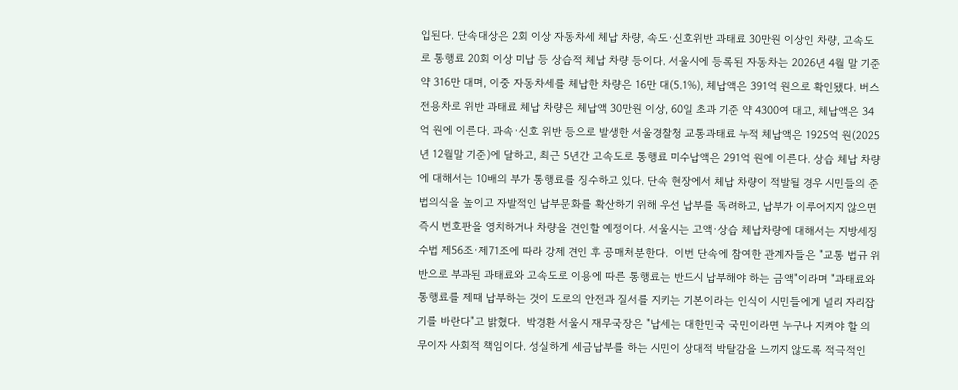입된다. 단속대상은 2회 이상 자동차세 체납 차량, 속도·신호위반 과태료 30만원 이상인 차량, 고속도로 통행료 20회 이상 미납 등 상습적 체납 차량 등이다. 서울시에 등록된 자동차는 2026년 4월 말 기준 약 316만 대며, 이중 자동차세를 체납한 차량은 16만 대(5.1%), 체납액은 391억 원으로 확인됐다. 버스전용차로 위반 과태료 체납 차량은 체납액 30만원 이상, 60일 초과 기준 약 4300여 대고, 체납액은 34억 원에 이른다. 과속·신호 위반 등으로 발생한 서울경찰청 교통과태료 누적 체납액은 1925억 원(2025년 12월말 기준)에 달하고, 최근 5년간 고속도로 통행료 미수납액은 291억 원에 이른다. 상습 체납 차량에 대해서는 10배의 부가 통행료를 징수하고 있다. 단속 현장에서 체납 차량이 적발될 경우 시민들의 준법의식을 높이고 자발적인 납부문화를 확산하기 위해 우선 납부를 독려하고, 납부가 이루어지지 않으면 즉시 번호판을 영치하거나 차량을 견인할 예정이다. 서울시는 고액·상습 체납차량에 대해서는 지방세징수법 제56조·제71조에 따라 강제 견인 후 공매처분한다.  이번 단속에 참여한 관계자들은 "교통 법규 위반으로 부과된 과태료와 고속도로 이용에 따른 통행료는 반드시 납부해야 하는 금액"이라며 "과태료와 통행료를 제때 납부하는 것이 도로의 안전과 질서를 지키는 기본이라는 인식이 시민들에게 널리 자리잡기를 바란다"고 밝혔다.  박경환 서울시 재무국장은 "납세는 대한민국 국민이라면 누구나 지켜야 할 의무이자 사회적 책임이다. 성실하게 세금납부를 하는 시민이 상대적 박탈감을 느끼지 않도록 적극적인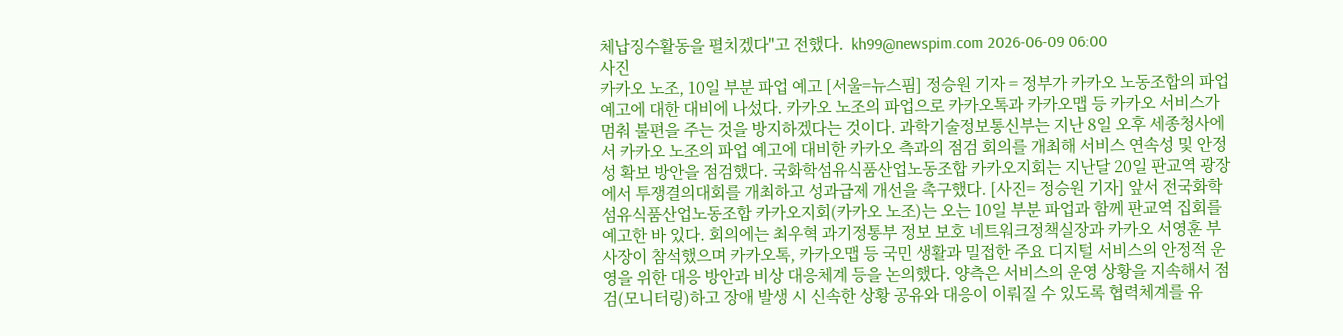체납징수활동을 펼치겠다"고 전했다.  kh99@newspim.com 2026-06-09 06:00
사진
카카오 노조, 10일 부분 파업 예고 [서울=뉴스핌] 정승원 기자 = 정부가 카카오 노동조합의 파업 예고에 대한 대비에 나섰다. 카카오 노조의 파업으로 카카오톡과 카카오맵 등 카카오 서비스가 멈춰 불편을 주는 것을 방지하겠다는 것이다. 과학기술정보통신부는 지난 8일 오후 세종청사에서 카카오 노조의 파업 예고에 대비한 카카오 측과의 점검 회의를 개최해 서비스 연속성 및 안정성 확보 방안을 점검했다. 국화학섬유식품산업노동조합 카카오지회는 지난달 20일 판교역 광장에서 투쟁결의대회를 개최하고 성과급제 개선을 촉구했다. [사진= 정승원 기자] 앞서 전국화학섬유식품산업노동조합 카카오지회(카카오 노조)는 오는 10일 부분 파업과 함께 판교역 집회를 예고한 바 있다. 회의에는 최우혁 과기정통부 정보 보호 네트워크정책실장과 카카오 서영훈 부사장이 참석했으며 카카오톡, 카카오맵 등 국민 생활과 밀접한 주요 디지털 서비스의 안정적 운영을 위한 대응 방안과 비상 대응체계 등을 논의했다. 양측은 서비스의 운영 상황을 지속해서 점검(모니터링)하고 장애 발생 시 신속한 상황 공유와 대응이 이뤄질 수 있도록 협력체계를 유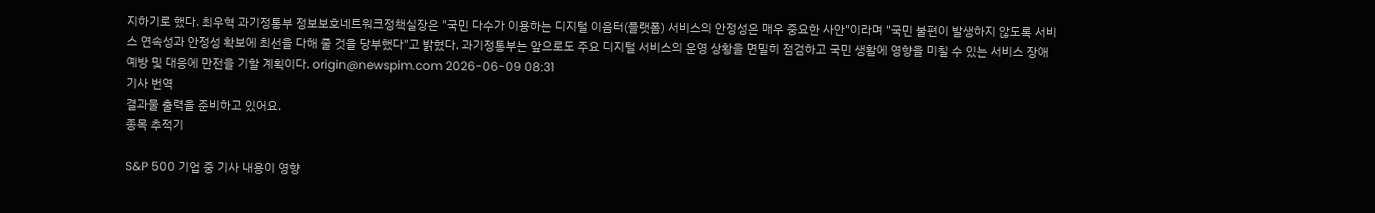지하기로 했다. 최우혁 과기정통부 정보보호네트워크정책실장은 "국민 다수가 이용하는 디지털 이음터(플랫폼) 서비스의 안정성은 매우 중요한 사안"이라며 "국민 불편이 발생하지 않도록 서비스 연속성과 안정성 확보에 최선을 다해 줄 것을 당부했다"고 밝혔다. 과기정통부는 앞으로도 주요 디지털 서비스의 운영 상황을 면밀히 점검하고 국민 생활에 영향을 미칠 수 있는 서비스 장애 예방 및 대응에 만전을 기할 계획이다. origin@newspim.com 2026-06-09 08:31
기사 번역
결과물 출력을 준비하고 있어요.
종목 추적기

S&P 500 기업 중 기사 내용이 영향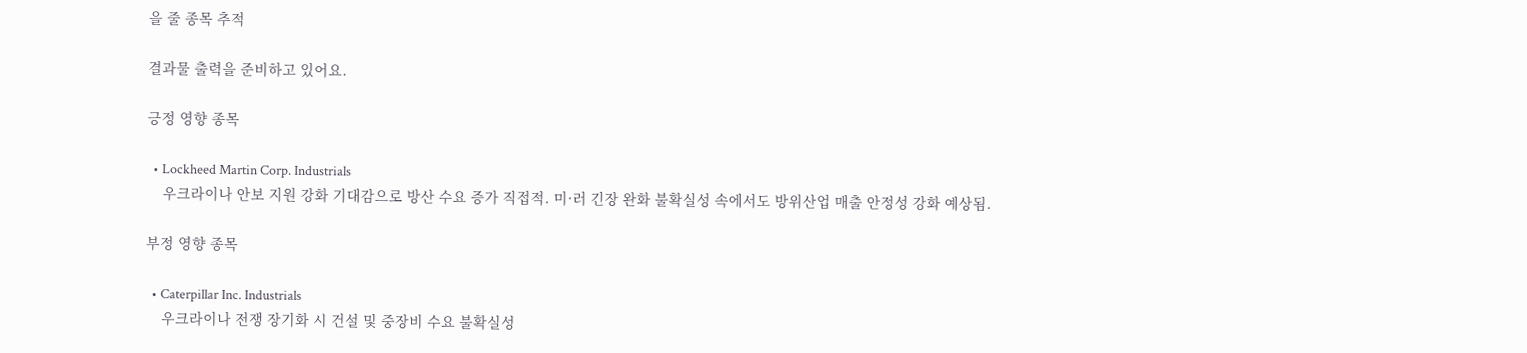을 줄 종목 추적

결과물 출력을 준비하고 있어요.

긍정 영향 종목

  • Lockheed Martin Corp. Industrials
    우크라이나 안보 지원 강화 기대감으로 방산 수요 증가 직접적. 미·러 긴장 완화 불확실성 속에서도 방위산업 매출 안정성 강화 예상됨.

부정 영향 종목

  • Caterpillar Inc. Industrials
    우크라이나 전쟁 장기화 시 건설 및 중장비 수요 불확실성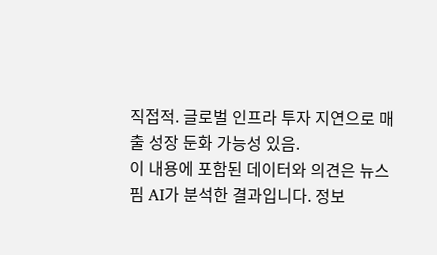직접적. 글로벌 인프라 투자 지연으로 매출 성장 둔화 가능성 있음.
이 내용에 포함된 데이터와 의견은 뉴스핌 AI가 분석한 결과입니다. 정보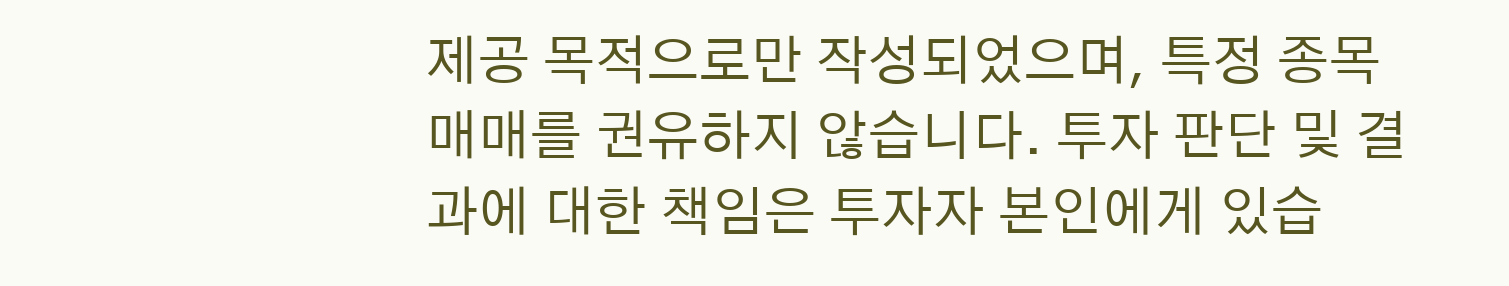제공 목적으로만 작성되었으며, 특정 종목 매매를 권유하지 않습니다. 투자 판단 및 결과에 대한 책임은 투자자 본인에게 있습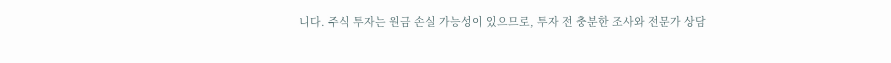니다. 주식 투자는 원금 손실 가능성이 있으므로, 투자 전 충분한 조사와 전문가 상담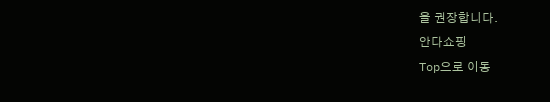을 권장합니다.
안다쇼핑
Top으로 이동